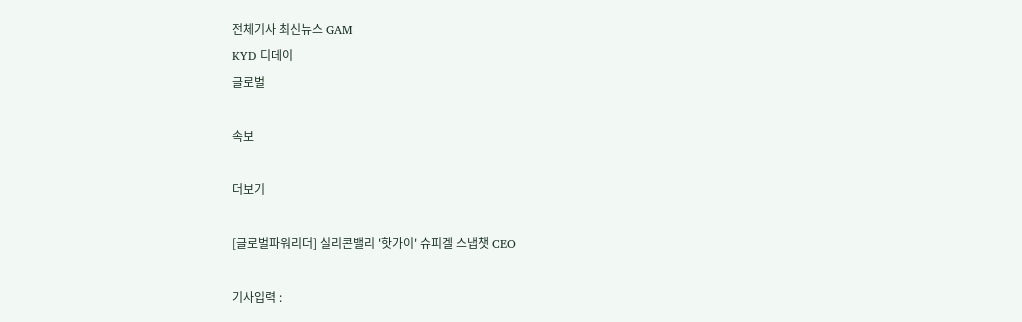전체기사 최신뉴스 GAM
KYD 디데이
글로벌

속보

더보기

[글로벌파워리더] 실리콘밸리 '핫가이' 슈피겔 스냅챗 CEO

기사입력 :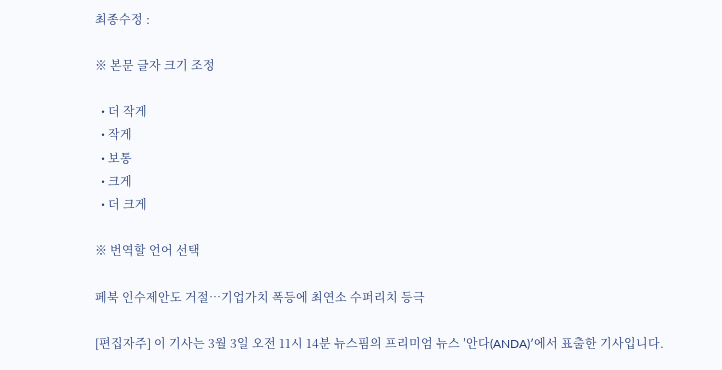최종수정 :

※ 본문 글자 크기 조정

  • 더 작게
  • 작게
  • 보통
  • 크게
  • 더 크게

※ 번역할 언어 선택

페북 인수제안도 거절…기업가치 폭등에 최연소 수퍼리치 등극

[편집자주] 이 기사는 3월 3일 오전 11시 14분 뉴스핌의 프리미엄 뉴스 ′안다(ANDA)′에서 표출한 기사입니다.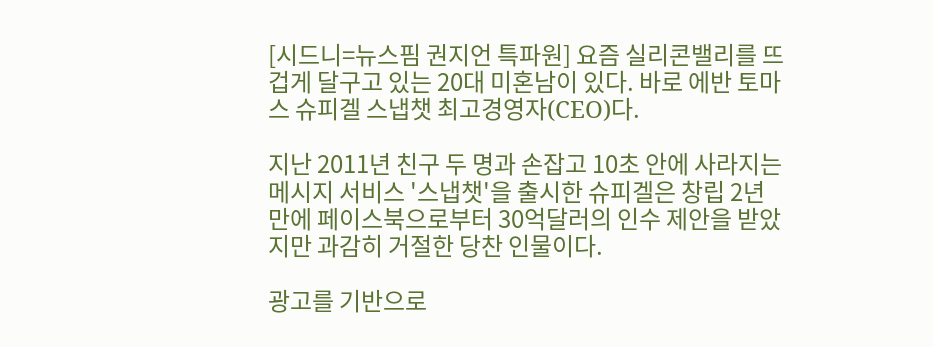[시드니=뉴스핌 권지언 특파원] 요즘 실리콘밸리를 뜨겁게 달구고 있는 20대 미혼남이 있다. 바로 에반 토마스 슈피겔 스냅챗 최고경영자(CEO)다.

지난 2011년 친구 두 명과 손잡고 10초 안에 사라지는 메시지 서비스 '스냅챗'을 출시한 슈피겔은 창립 2년 만에 페이스북으로부터 30억달러의 인수 제안을 받았지만 과감히 거절한 당찬 인물이다.

광고를 기반으로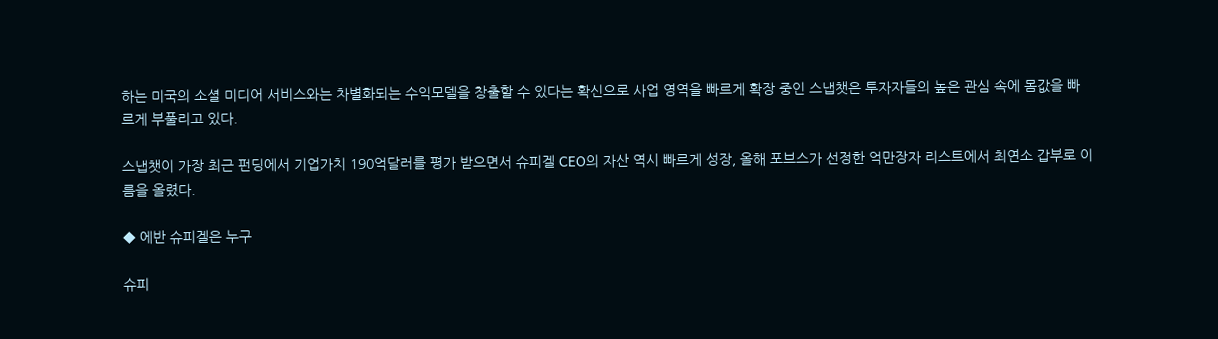하는 미국의 소셜 미디어 서비스와는 차별화되는 수익모델을 창출할 수 있다는 확신으로 사업 영역을 빠르게 확장 중인 스냅챗은 투자자들의 높은 관심 속에 몸값을 빠르게 부풀리고 있다.

스냅챗이 가장 최근 펀딩에서 기업가치 190억달러를 평가 받으면서 슈피겔 CEO의 자산 역시 빠르게 성장, 올해 포브스가 선정한 억만장자 리스트에서 최연소 갑부로 이름을 올렸다.

◆ 에반 슈피겔은 누구

슈피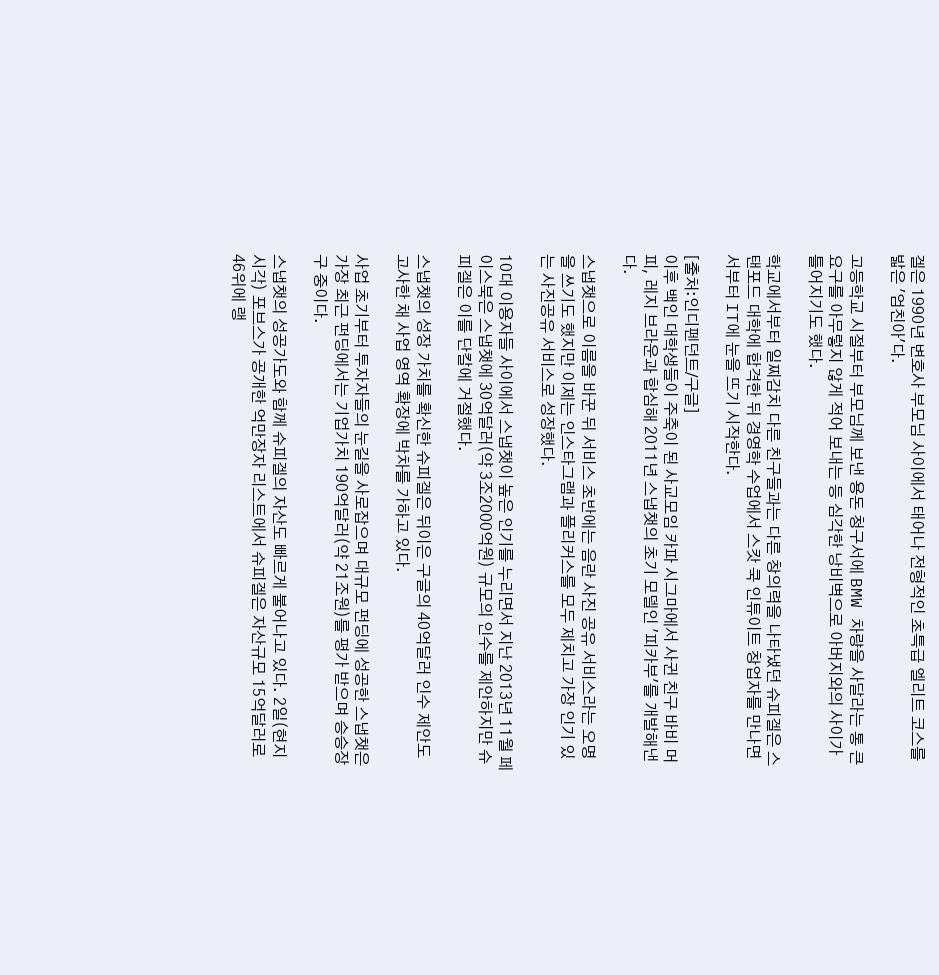겔은 1990년 변호사 부모님 사이에서 태어나 전형적인 초특급 엘리트 코스를 밟은 '엄친아'다.

고등학교 시절부터 부모님께 보낸 용돈 청구서에 BMW 차량을 사달라는 통 큰 요구를 아무렇지 않게 적어 보내는 등 심각한 낭비벽으로 아버지와의 사이가 틀어지기도 했다.

학교에서부터 일찌감치 다른 친구들과는 다른 창의력을 나타냈던 슈피겔은 스탠포드 대학에 합격한 뒤 경영학 수업에서 스캇 쿡 인튜이트 창업자를 만나면서부터 IT에 눈을 뜨기 시작한다.

[출처:인디펜던트/구글]
이후 백인 대학생들이 주축이 된 사교모임 카파 시그마에서 사귄 친구 바비 머피, 레지 브라운과 합심해 2011년 스냅챗의 초기 모델인 '피카부'를 개발해낸다.

스냅챗으로 이름을 바꾼 뒤 서비스 초반에는 음란 사진 공유 서비스라는 오명을 쓰기도 했지만 이제는 인스타그램과 플리커스를 모두 제치고 가장 인기 있는 사진공유 서비스로 성장했다.

10대 이용자들 사이에서 스냅챗이 높은 인기를 누리면서 지난 2013년 11월 페이스북은 스냅챗에 30억달러(약 3조2000억원) 규모의 인수를 제안하지만 슈피겔은 이를 단칼에 거절했다.

스냅챗의 성장 가치를 확신한 슈피겔은 뒤이은 구글의 40억달러 인수 제안도 고사한 채 사업 영역 확장에 박차를 가하고 있다.

사업 초기부터 투자자들의 눈길을 사로잡으며 대규모 펀딩에 성공한 스냅챗은 가장 최근 펀딩에서는 기업가치 190억달러(약 21조원)를 평가 받으며 승승장구 중이다.

스냅챗의 성공가도와 함께 슈피겔의 자산도 빠르게 불어나고 있다. 2일(현지시각) 포브스가 공개한 억만장자 리스트에서 슈피겔은 자산규모 15억달러로 46위에 랭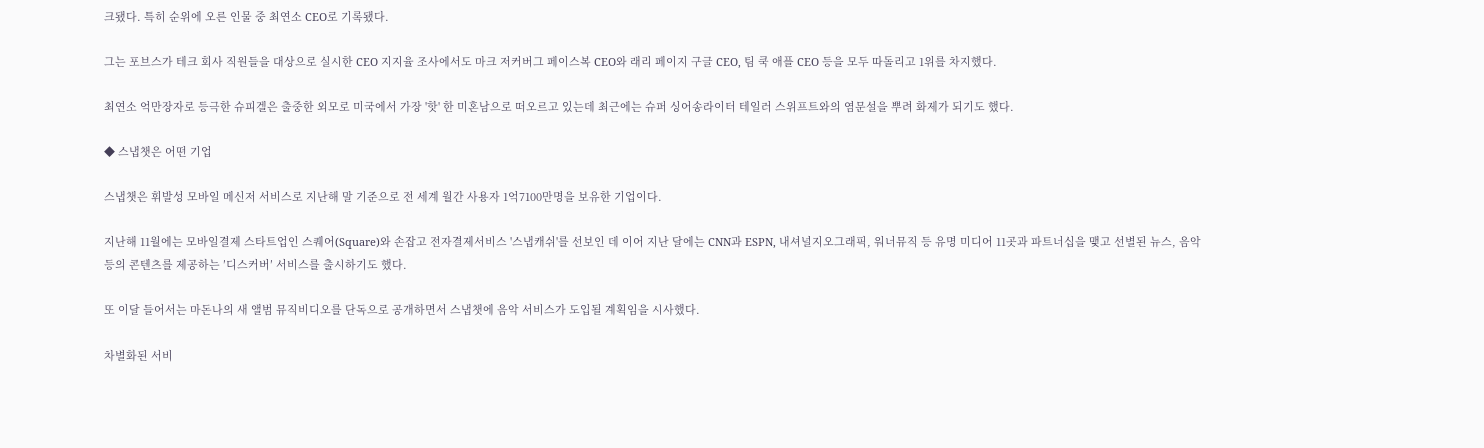크됐다. 특히 순위에 오른 인물 중 최연소 CEO로 기록됐다.

그는 포브스가 테크 회사 직원들을 대상으로 실시한 CEO 지지율 조사에서도 마크 저커버그 페이스복 CEO와 래리 페이지 구글 CEO, 팀 쿡 애플 CEO 등을 모두 따돌리고 1위를 차지했다.

최연소 억만장자로 등극한 슈피겔은 출중한 외모로 미국에서 가장 '핫' 한 미혼남으로 떠오르고 있는데 최근에는 슈퍼 싱어송라이터 테일러 스위프트와의 염문설을 뿌려 화제가 되기도 했다.

◆ 스냅챗은 어떤 기업

스냅챗은 휘발성 모바일 메신저 서비스로 지난해 말 기준으로 전 세계 월간 사용자 1억7100만명을 보유한 기업이다.

지난해 11월에는 모바일결제 스타트업인 스퀘어(Square)와 손잡고 전자결제서비스 '스냅캐쉬'를 선보인 데 이어 지난 달에는 CNN과 ESPN, 내셔널지오그래픽, 워너뮤직 등 유명 미디어 11곳과 파트너십을 맺고 선별된 뉴스, 음악 등의 콘텐츠를 제공하는 ′디스커버′ 서비스를 출시하기도 했다.

또 이달 들어서는 마돈나의 새 앨범 뮤직비디오를 단독으로 공개하면서 스냅챗에 음악 서비스가 도입될 계획임을 시사했다.

차별화된 서비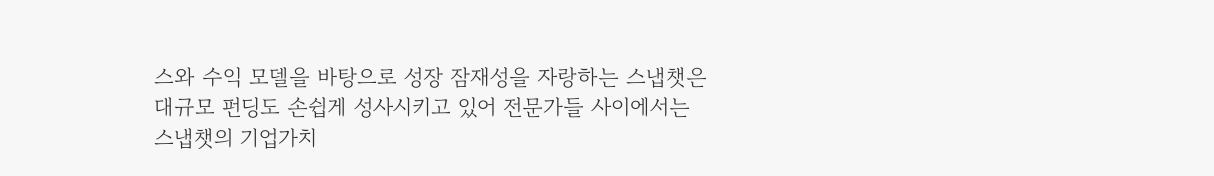스와 수익 모델을 바탕으로 성장 잠재성을 자랑하는 스냅챗은 대규모 펀딩도 손쉽게 성사시키고 있어 전문가들 사이에서는 스냅챗의 기업가치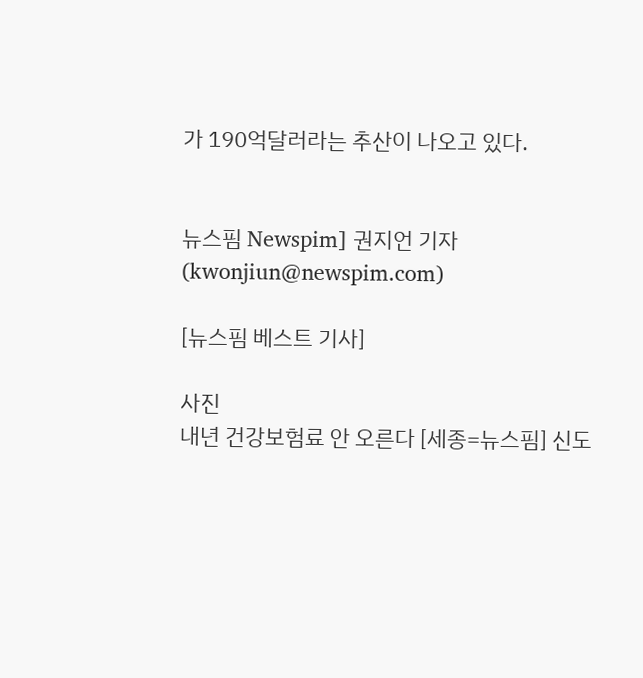가 190억달러라는 추산이 나오고 있다.


뉴스핌 Newspim] 권지언 기자 (kwonjiun@newspim.com)

[뉴스핌 베스트 기사]

사진
내년 건강보험료 안 오른다 [세종=뉴스핌] 신도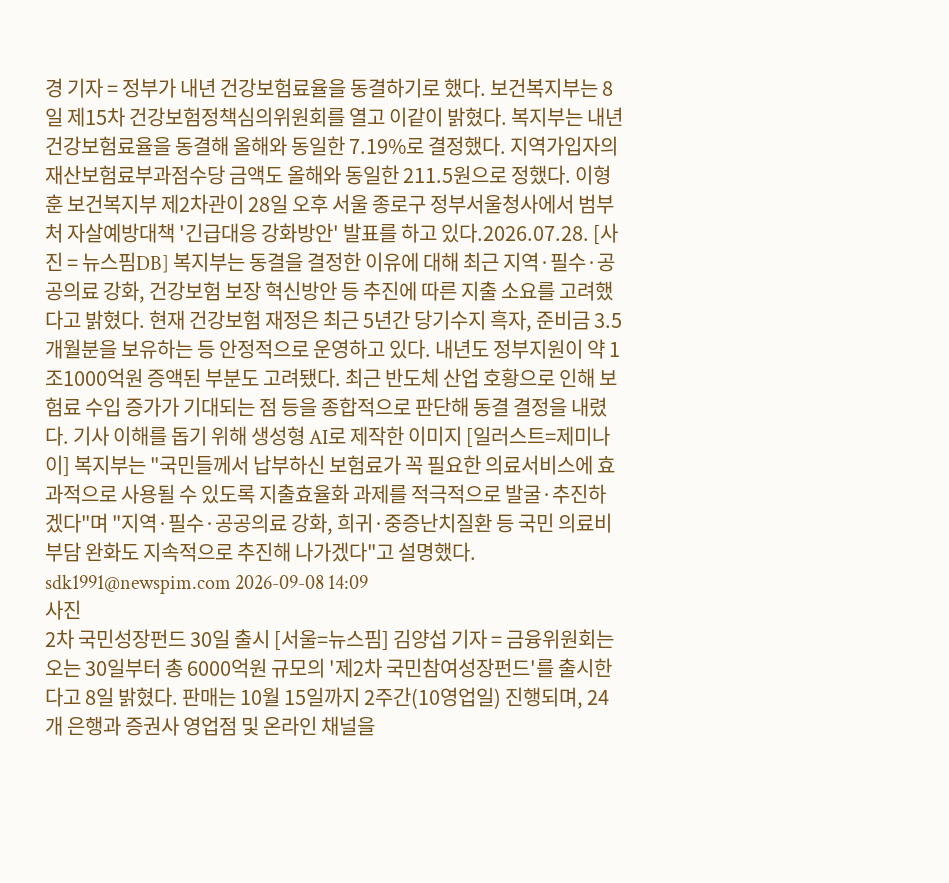경 기자 = 정부가 내년 건강보험료율을 동결하기로 했다. 보건복지부는 8일 제15차 건강보험정책심의위원회를 열고 이같이 밝혔다. 복지부는 내년 건강보험료율을 동결해 올해와 동일한 7.19%로 결정했다. 지역가입자의 재산보험료부과점수당 금액도 올해와 동일한 211.5원으로 정했다. 이형훈 보건복지부 제2차관이 28일 오후 서울 종로구 정부서울청사에서 범부처 자살예방대책 '긴급대응 강화방안' 발표를 하고 있다.2026.07.28. [사진 = 뉴스핌DB] 복지부는 동결을 결정한 이유에 대해 최근 지역·필수·공공의료 강화, 건강보험 보장 혁신방안 등 추진에 따른 지출 소요를 고려했다고 밝혔다. 현재 건강보험 재정은 최근 5년간 당기수지 흑자, 준비금 3.5개월분을 보유하는 등 안정적으로 운영하고 있다. 내년도 정부지원이 약 1조1000억원 증액된 부분도 고려됐다. 최근 반도체 산업 호황으로 인해 보험료 수입 증가가 기대되는 점 등을 종합적으로 판단해 동결 결정을 내렸다. 기사 이해를 돕기 위해 생성형 AI로 제작한 이미지 [일러스트=제미나이] 복지부는 "국민들께서 납부하신 보험료가 꼭 필요한 의료서비스에 효과적으로 사용될 수 있도록 지출효율화 과제를 적극적으로 발굴·추진하겠다"며 "지역·필수·공공의료 강화, 희귀·중증난치질환 등 국민 의료비 부담 완화도 지속적으로 추진해 나가겠다"고 설명했다. sdk1991@newspim.com 2026-09-08 14:09
사진
2차 국민성장펀드 30일 출시 [서울=뉴스핌] 김양섭 기자 = 금융위원회는 오는 30일부터 총 6000억원 규모의 '제2차 국민참여성장펀드'를 출시한다고 8일 밝혔다. 판매는 10월 15일까지 2주간(10영업일) 진행되며, 24개 은행과 증권사 영업점 및 온라인 채널을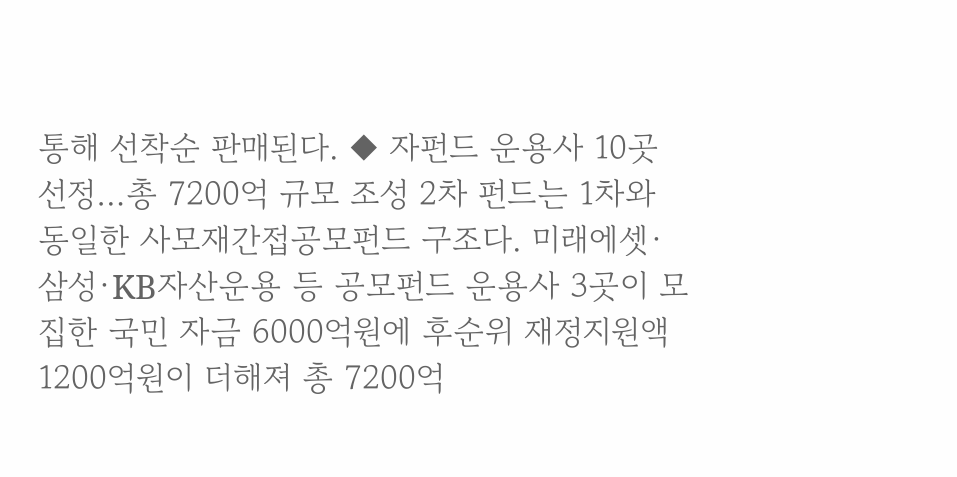통해 선착순 판매된다. ◆ 자펀드 운용사 10곳 선정…총 7200억 규모 조성 2차 펀드는 1차와 동일한 사모재간접공모펀드 구조다. 미래에셋·삼성·KB자산운용 등 공모펀드 운용사 3곳이 모집한 국민 자금 6000억원에 후순위 재정지원액 1200억원이 더해져 총 7200억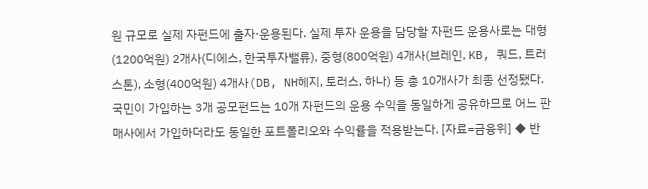원 규모로 실제 자펀드에 출자·운용된다. 실제 투자 운용을 담당할 자펀드 운용사로는 대형(1200억원) 2개사(디에스, 한국투자밸류), 중형(800억원) 4개사(브레인, KB, 쿼드, 트러스톤), 소형(400억원) 4개사(DB, NH헤지, 토러스, 하나) 등 총 10개사가 최종 선정됐다. 국민이 가입하는 3개 공모펀드는 10개 자펀드의 운용 수익을 동일하게 공유하므로 어느 판매사에서 가입하더라도 동일한 포트폴리오와 수익률을 적용받는다. [자료=금융위] ◆ 반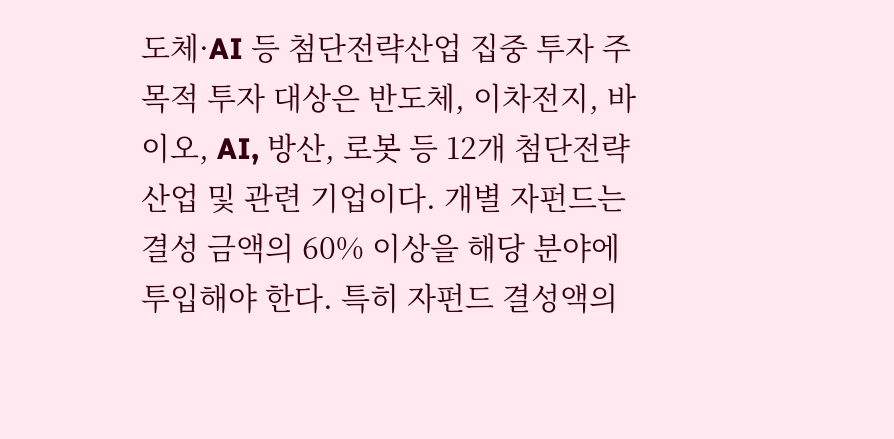도체·AI 등 첨단전략산업 집중 투자 주목적 투자 대상은 반도체, 이차전지, 바이오, AI, 방산, 로봇 등 12개 첨단전략산업 및 관련 기업이다. 개별 자펀드는 결성 금액의 60% 이상을 해당 분야에 투입해야 한다. 특히 자펀드 결성액의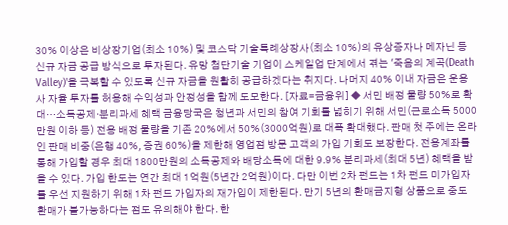30% 이상은 비상장기업(최소 10%) 및 코스닥 기술특례상장사(최소 10%)의 유상증자나 메자닌 등 신규 자금 공급 방식으로 투자된다. 유망 첨단기술 기업이 스케일업 단계에서 겪는 '죽음의 계곡(Death Valley)'을 극복할 수 있도록 신규 자금을 원활히 공급하겠다는 취지다. 나머지 40% 이내 자금은 운용사 자율 투자를 허용해 수익성과 안정성을 함께 도모한다. [자료=금융위] ◆ 서민 배정 물량 50%로 확대…소득공제·분리과세 혜택 금융당국은 청년과 서민의 참여 기회를 넓히기 위해 서민(근로소득 5000만원 이하 등) 전용 배정 물량을 기존 20%에서 50%(3000억원)로 대폭 확대했다. 판매 첫 주에는 온라인 판매 비중(은행 40%, 증권 60%)을 제한해 영업점 방문 고객의 가입 기회도 보장한다. 전용계좌를 통해 가입할 경우 최대 1800만원의 소득공제와 배당소득에 대한 9.9% 분리과세(최대 5년) 혜택을 받을 수 있다. 가입 한도는 연간 최대 1억원(5년간 2억원)이다. 다만 이번 2차 펀드는 1차 펀드 미가입자를 우선 지원하기 위해 1차 펀드 가입자의 재가입이 제한된다. 만기 5년의 환매금지형 상품으로 중도 환매가 불가능하다는 점도 유의해야 한다. 한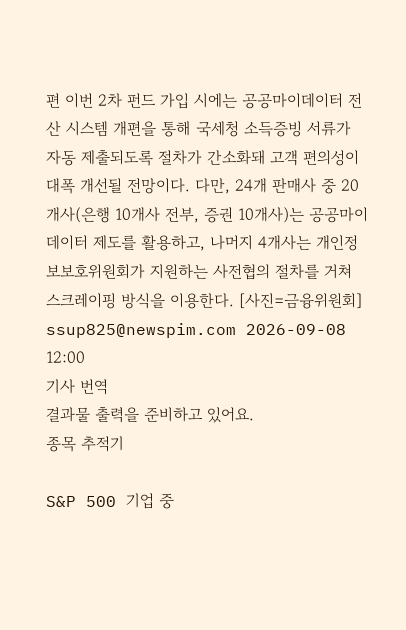편 이번 2차 펀드 가입 시에는 공공마이데이터 전산 시스템 개편을 통해 국세청 소득증빙 서류가 자동 제출되도록 절차가 간소화돼 고객 편의성이 대폭 개선될 전망이다. 다만, 24개 판매사 중 20개사(은행 10개사 전부, 증권 10개사)는 공공마이데이터 제도를 활용하고, 나머지 4개사는 개인정보보호위원회가 지원하는 사전협의 절차를 거쳐 스크레이핑 방식을 이용한다. [사진=금융위원회] ssup825@newspim.com 2026-09-08 12:00
기사 번역
결과물 출력을 준비하고 있어요.
종목 추적기

S&P 500 기업 중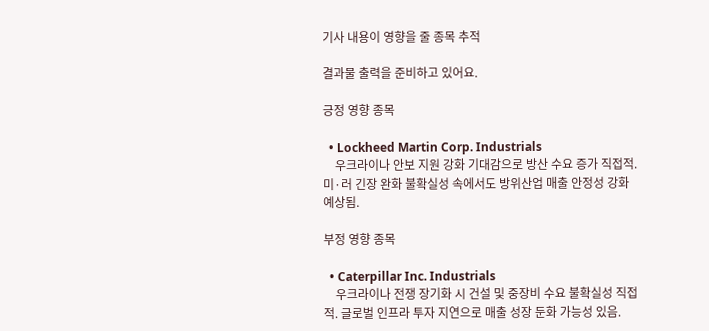기사 내용이 영향을 줄 종목 추적

결과물 출력을 준비하고 있어요.

긍정 영향 종목

  • Lockheed Martin Corp. Industrials
    우크라이나 안보 지원 강화 기대감으로 방산 수요 증가 직접적. 미·러 긴장 완화 불확실성 속에서도 방위산업 매출 안정성 강화 예상됨.

부정 영향 종목

  • Caterpillar Inc. Industrials
    우크라이나 전쟁 장기화 시 건설 및 중장비 수요 불확실성 직접적. 글로벌 인프라 투자 지연으로 매출 성장 둔화 가능성 있음.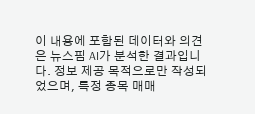이 내용에 포함된 데이터와 의견은 뉴스핌 AI가 분석한 결과입니다. 정보 제공 목적으로만 작성되었으며, 특정 종목 매매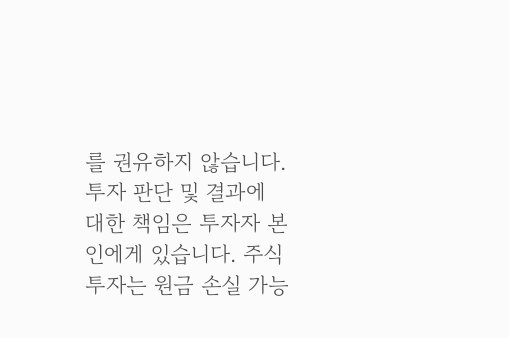를 권유하지 않습니다. 투자 판단 및 결과에 대한 책임은 투자자 본인에게 있습니다. 주식 투자는 원금 손실 가능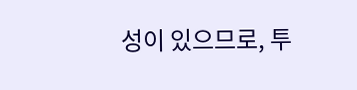성이 있으므로, 투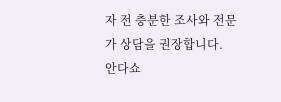자 전 충분한 조사와 전문가 상담을 권장합니다.
안다쇼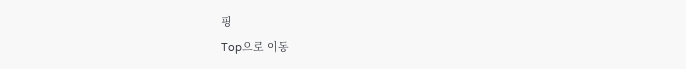핑
Top으로 이동